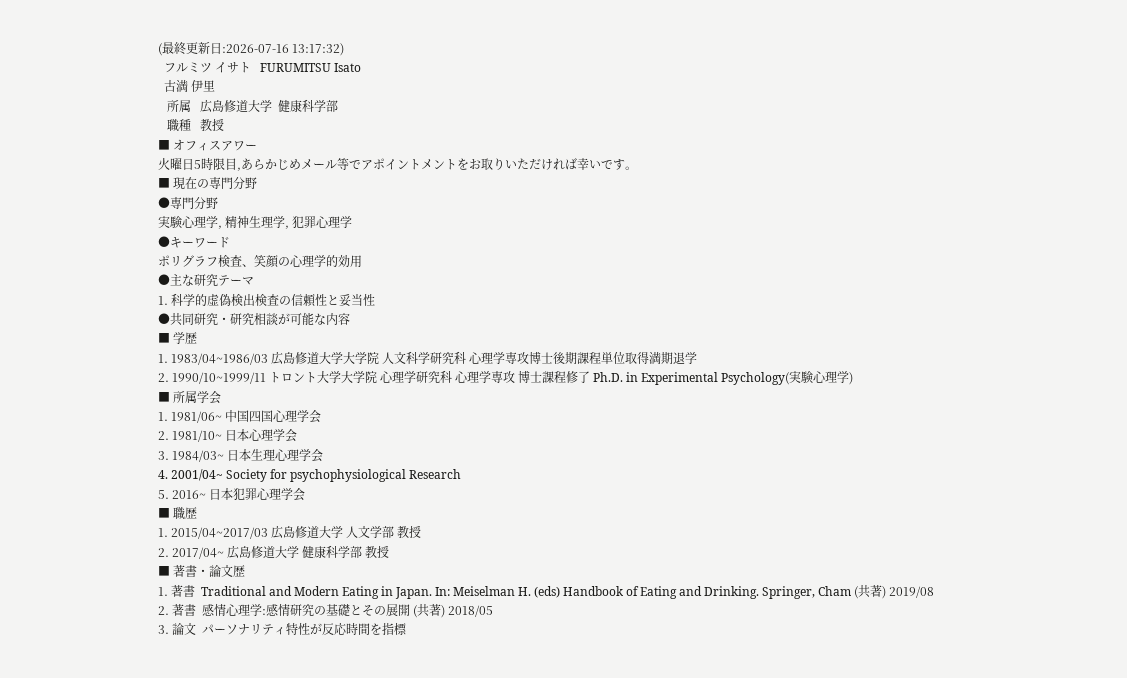(最終更新日:2026-07-16 13:17:32)
  フルミツ イサト   FURUMITSU Isato
  古満 伊里
   所属   広島修道大学  健康科学部
   職種   教授
■ オフィスアワー
火曜日5時限目,あらかじめメール等でアポイントメントをお取りいただければ幸いです。
■ 現在の専門分野
●専門分野
実験心理学, 精神生理学, 犯罪心理学
●キーワード
ポリグラフ検査、笑顔の心理学的効用
●主な研究テーマ
1. 科学的虚偽検出検査の信頼性と妥当性
●共同研究・研究相談が可能な内容
■ 学歴
1. 1983/04~1986/03 広島修道大学大学院 人文科学研究科 心理学専攻博士後期課程単位取得満期退学
2. 1990/10~1999/11 トロント大学大学院 心理学研究科 心理学専攻 博士課程修了 Ph.D. in Experimental Psychology(実験心理学)
■ 所属学会
1. 1981/06~ 中国四国心理学会
2. 1981/10~ 日本心理学会
3. 1984/03~ 日本生理心理学会
4. 2001/04~ Society for psychophysiological Research
5. 2016~ 日本犯罪心理学会
■ 職歴
1. 2015/04~2017/03 広島修道大学 人文学部 教授
2. 2017/04~ 広島修道大学 健康科学部 教授
■ 著書・論文歴
1. 著書  Traditional and Modern Eating in Japan. In: Meiselman H. (eds) Handbook of Eating and Drinking. Springer, Cham (共著) 2019/08
2. 著書  感情心理学:感情研究の基礎とその展開 (共著) 2018/05
3. 論文  パーソナリティ特性が反応時間を指標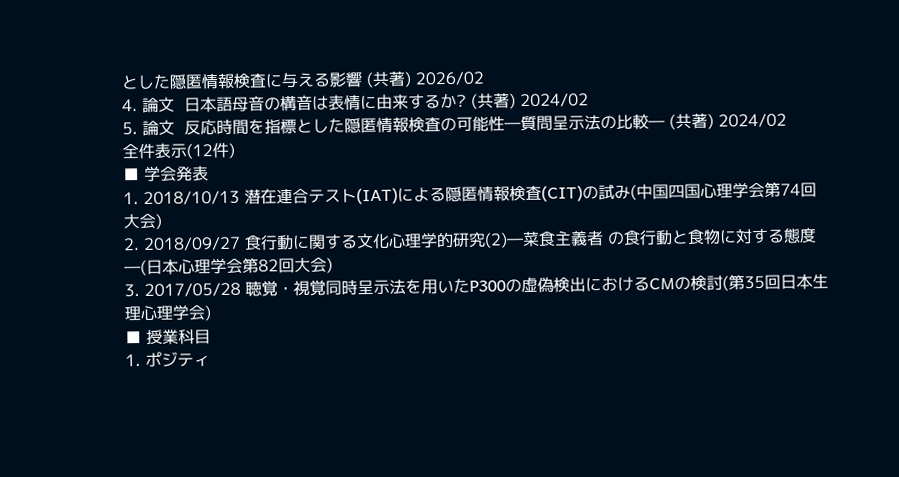とした隠匿情報検査に与える影響 (共著) 2026/02
4. 論文  日本語母音の構音は表情に由来するか? (共著) 2024/02
5. 論文  反応時間を指標とした隠匿情報検査の可能性―質問呈示法の比較― (共著) 2024/02
全件表示(12件)
■ 学会発表
1. 2018/10/13 潜在連合テスト(IAT)による隠匿情報検査(CIT)の試み(中国四国心理学会第74回大会)
2. 2018/09/27 食行動に関する文化心理学的研究(2)―菜食主義者 の食行動と食物に対する態度―(日本心理学会第82回大会)
3. 2017/05/28 聴覚・視覚同時呈示法を用いたP300の虚偽検出におけるCMの検討(第35回日本生理心理学会)
■ 授業科目
1. ポジティ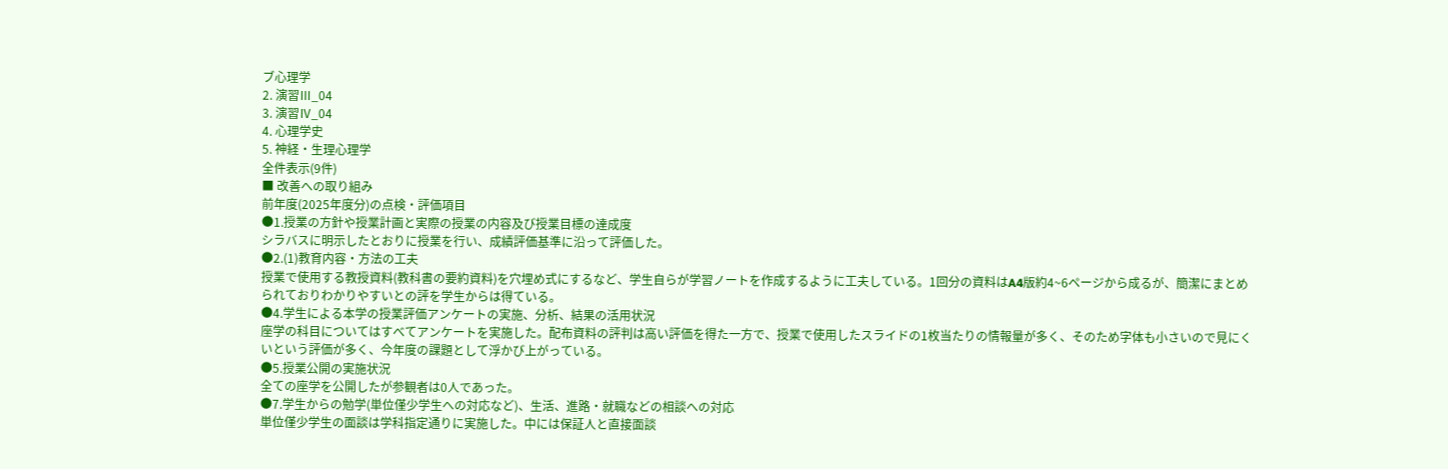ブ心理学
2. 演習Ⅲ_04
3. 演習Ⅳ_04
4. 心理学史
5. 神経・生理心理学
全件表示(9件)
■ 改善への取り組み
前年度(2025年度分)の点検・評価項目
●1.授業の方針や授業計画と実際の授業の内容及び授業目標の達成度
シラバスに明示したとおりに授業を行い、成績評価基準に沿って評価した。
●2.(1)教育内容・方法の工夫
授業で使用する教授資料(教科書の要約資料)を穴埋め式にするなど、学生自らが学習ノートを作成するように工夫している。1回分の資料はA4版約4~6ページから成るが、簡潔にまとめられておりわかりやすいとの評を学生からは得ている。
●4.学生による本学の授業評価アンケートの実施、分析、結果の活用状況
座学の科目についてはすべてアンケートを実施した。配布資料の評判は高い評価を得た一方で、授業で使用したスライドの1枚当たりの情報量が多く、そのため字体も小さいので見にくいという評価が多く、今年度の課題として浮かび上がっている。
●5.授業公開の実施状況
全ての座学を公開したが参観者は0人であった。
●7.学生からの勉学(単位僅少学生への対応など)、生活、進路・就職などの相談への対応
単位僅少学生の面談は学科指定通りに実施した。中には保証人と直接面談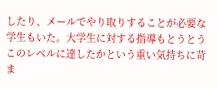したり、メールでやり取りすることが必要な学生もいた。大学生に対する指導もとうとうこのレベルに達したかという重い気持ちに苛ま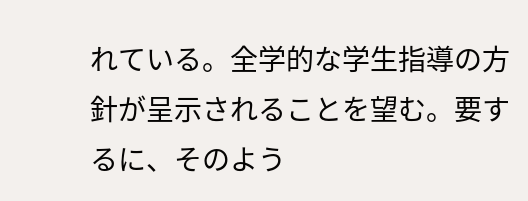れている。全学的な学生指導の方針が呈示されることを望む。要するに、そのよう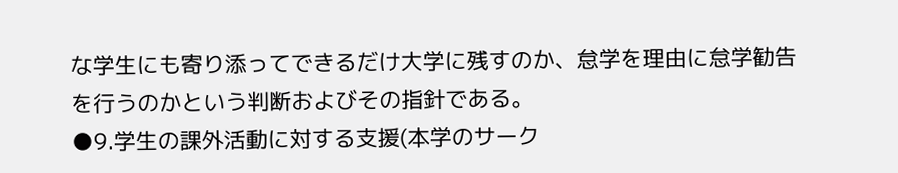な学生にも寄り添ってできるだけ大学に残すのか、怠学を理由に怠学勧告を行うのかという判断およびその指針である。
●9.学生の課外活動に対する支援(本学のサーク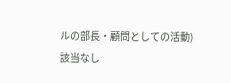ルの部長・顧問としての活動)
該当なし